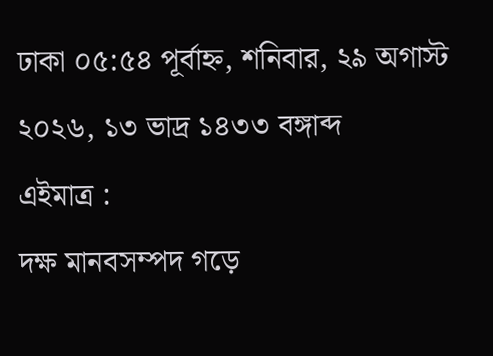ঢাকা ০৫:৫৪ পূর্বাহ্ন, শনিবার, ২৯ অগাস্ট ২০২৬, ১৩ ভাদ্র ১৪৩৩ বঙ্গাব্দ
এইমাত্র :
দক্ষ মানবসম্পদ গড়ে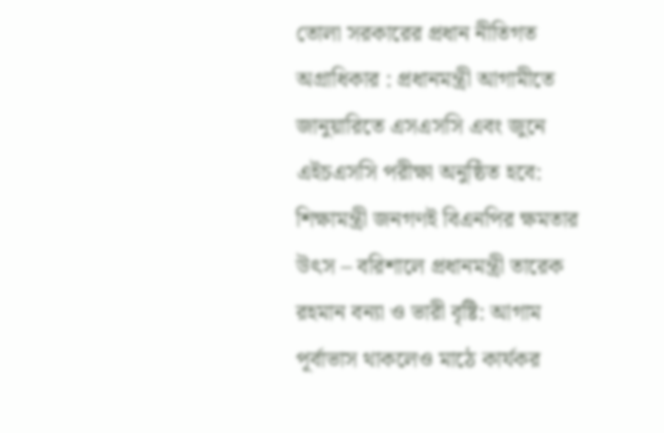তোলা সরকারের প্রধান নীতিগত অগ্রাধিকার : প্রধানমন্ত্রী আগামীতে জানুয়ারিতে এসএসসি এবং জুনে এইচএসসি পরীক্ষা অনুষ্ঠিত হবে: শিক্ষামন্ত্রী জনগণই বিএনপির ক্ষমতার উৎস – বরিশালে প্রধানমন্ত্রী তারেক রহমান বন্যা ও ভারী বৃষ্টি: আগাম পূর্বাভাস থাকলেও মাঠে কার্যকর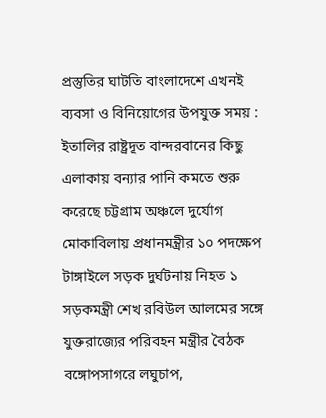প্রস্তুতির ঘাটতি বাংলাদেশে এখনই ব্যবসা ও বিনিয়োগের উপযুক্ত সময় : ইতালির রাষ্ট্রদূত বান্দরবানের কিছু এলাকায় বন্যার পানি কমতে শুরু করেছে চট্টগ্রাম অঞ্চলে দুর্যোগ মোকাবিলায় প্রধানমন্ত্রীর ১০ পদক্ষেপ টাঙ্গাইলে সড়ক দুর্ঘটনায় নিহত ১ সড়কমন্ত্রী শেখ রবিউল আলমের সঙ্গে যুক্তরাজ্যের পরিবহন মন্ত্রীর বৈঠক বঙ্গোপসাগরে লঘুচাপ,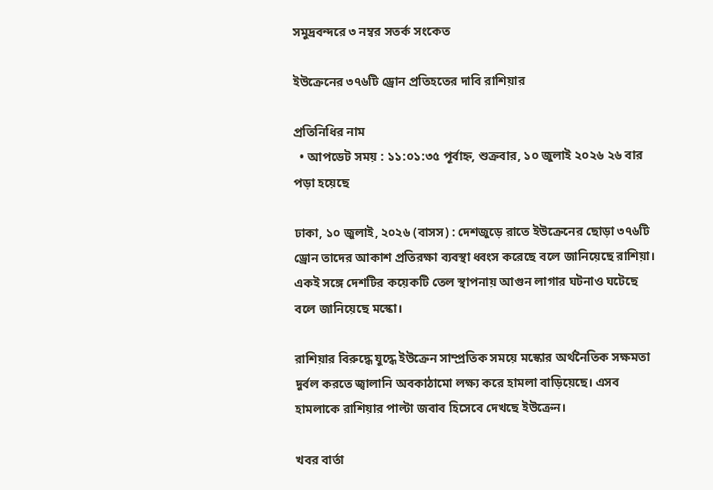সমুদ্রবন্দরে ৩ নম্বর সতর্ক সংকেত

ইউক্রেনের ৩৭৬টি ড্রোন প্রতিহতের দাবি রাশিয়ার

প্রতিনিধির নাম
  • আপডেট সময় : ১১:০১:৩৫ পূর্বাহ্ন, শুক্রবার, ১০ জুলাই ২০২৬ ২৬ বার পড়া হয়েছে

ঢাকা, ১০ জুলাই, ২০২৬ (বাসস) : দেশজুড়ে রাতে ইউক্রেনের ছোড়া ৩৭৬টি ড্রোন তাদের আকাশ প্রতিরক্ষা ব্যবস্থা ধ্বংস করেছে বলে জানিয়েছে রাশিয়া। একই সঙ্গে দেশটির কয়েকটি তেল স্থাপনায় আগুন লাগার ঘটনাও ঘটেছে বলে জানিয়েছে মস্কো।

রাশিয়ার বিরুদ্ধে যুদ্ধে ইউক্রেন সাম্প্রতিক সময়ে মস্কোর অর্থনৈতিক সক্ষমতা দুর্বল করতে জ্বালানি অবকাঠামো লক্ষ্য করে হামলা বাড়িয়েছে। এসব হামলাকে রাশিয়ার পাল্টা জবাব হিসেবে দেখছে ইউক্রেন।

খবর বার্তা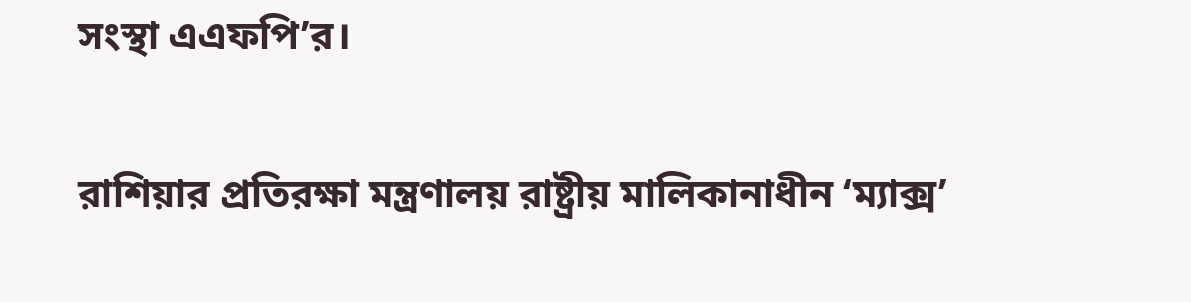সংস্থা এএফপি’র।

রাশিয়ার প্রতিরক্ষা মন্ত্রণালয় রাষ্ট্রীয় মালিকানাধীন ‘ম্যাক্স’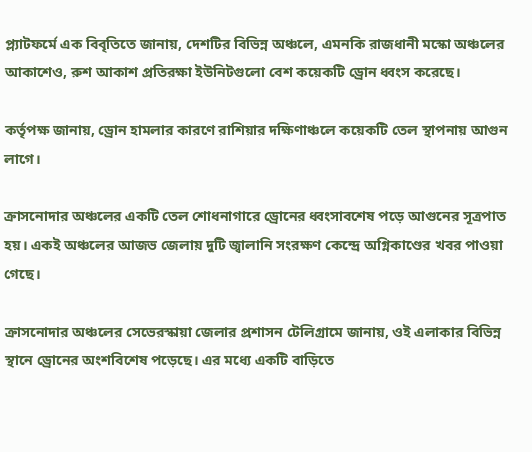প্ল্যাটফর্মে এক বিবৃতিতে জানায়, দেশটির বিভিন্ন অঞ্চলে, এমনকি রাজধানী মস্কো অঞ্চলের আকাশেও, রুশ আকাশ প্রতিরক্ষা ইউনিটগুলো বেশ কয়েকটি ড্রোন ধ্বংস করেছে।

কর্তৃপক্ষ জানায়, ড্রোন হামলার কারণে রাশিয়ার দক্ষিণাঞ্চলে কয়েকটি তেল স্থাপনায় আগুন লাগে।

ক্রাসনোদার অঞ্চলের একটি তেল শোধনাগারে ড্রোনের ধ্বংসাবশেষ পড়ে আগুনের সূত্রপাত হয়। একই অঞ্চলের আজভ জেলায় দুটি জ্বালানি সংরক্ষণ কেন্দ্রে অগ্নিকাণ্ডের খবর পাওয়া গেছে।

ক্রাসনোদার অঞ্চলের সেভেরস্কায়া জেলার প্রশাসন টেলিগ্রামে জানায়, ওই এলাকার বিভিন্ন স্থানে ড্রোনের অংশবিশেষ পড়েছে। এর মধ্যে একটি বাড়িতে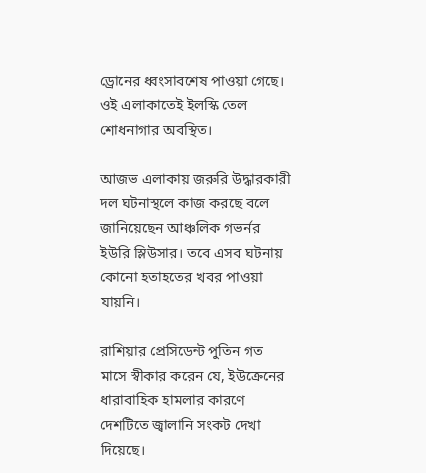ড্রোনের ধ্বংসাবশেষ পাওয়া গেছে। ওই এলাকাতেই ইলস্কি তেল শোধনাগার অবস্থিত।

আজভ এলাকায় জরুরি উদ্ধারকারী দল ঘটনাস্থলে কাজ করছে বলে জানিয়েছেন আঞ্চলিক গভর্নর ইউরি স্লিউসার। তবে এসব ঘটনায় কোনো হতাহতের খবর পাওয়া যায়নি।

রাশিয়ার প্রেসিডেন্ট পুতিন গত মাসে স্বীকার করেন যে, ইউক্রেনের ধারাবাহিক হামলার কারণে দেশটিতে জ্বালানি সংকট দেখা দিয়েছে।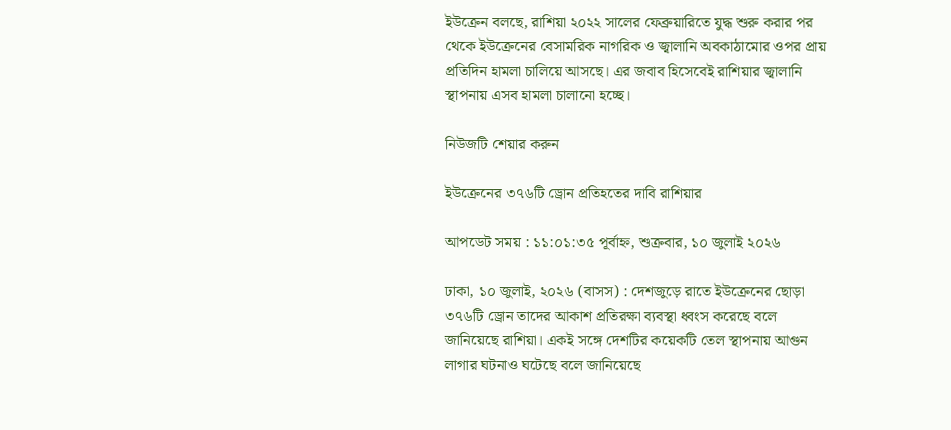ইউক্রেন বলছে, রাশিয়া ২০২২ সালের ফেব্রুয়ারিতে যুদ্ধ শুরু করার পর থেকে ইউক্রেনের বেসামরিক নাগরিক ও জ্বালানি অবকাঠামোর ওপর প্রায় প্রতিদিন হামলা চালিয়ে আসছে। এর জবাব হিসেবেই রাশিয়ার জ্বালানি স্থাপনায় এসব হামলা চালানো হচ্ছে।

নিউজটি শেয়ার করুন

ইউক্রেনের ৩৭৬টি ড্রোন প্রতিহতের দাবি রাশিয়ার

আপডেট সময় : ১১:০১:৩৫ পূর্বাহ্ন, শুক্রবার, ১০ জুলাই ২০২৬

ঢাকা, ১০ জুলাই, ২০২৬ (বাসস) : দেশজুড়ে রাতে ইউক্রেনের ছোড়া ৩৭৬টি ড্রোন তাদের আকাশ প্রতিরক্ষা ব্যবস্থা ধ্বংস করেছে বলে জানিয়েছে রাশিয়া। একই সঙ্গে দেশটির কয়েকটি তেল স্থাপনায় আগুন লাগার ঘটনাও ঘটেছে বলে জানিয়েছে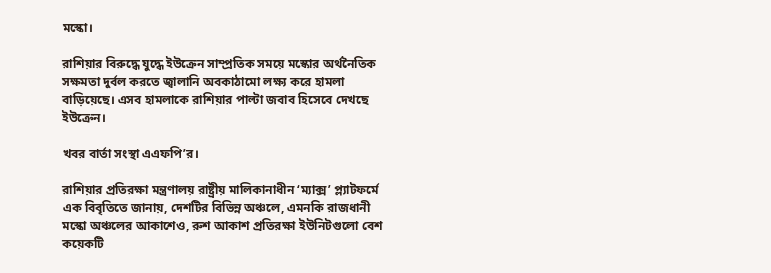মস্কো।

রাশিয়ার বিরুদ্ধে যুদ্ধে ইউক্রেন সাম্প্রতিক সময়ে মস্কোর অর্থনৈতিক সক্ষমতা দুর্বল করতে জ্বালানি অবকাঠামো লক্ষ্য করে হামলা বাড়িয়েছে। এসব হামলাকে রাশিয়ার পাল্টা জবাব হিসেবে দেখছে ইউক্রেন।

খবর বার্তা সংস্থা এএফপি’র।

রাশিয়ার প্রতিরক্ষা মন্ত্রণালয় রাষ্ট্রীয় মালিকানাধীন ‘ম্যাক্স’ প্ল্যাটফর্মে এক বিবৃতিতে জানায়, দেশটির বিভিন্ন অঞ্চলে, এমনকি রাজধানী মস্কো অঞ্চলের আকাশেও, রুশ আকাশ প্রতিরক্ষা ইউনিটগুলো বেশ কয়েকটি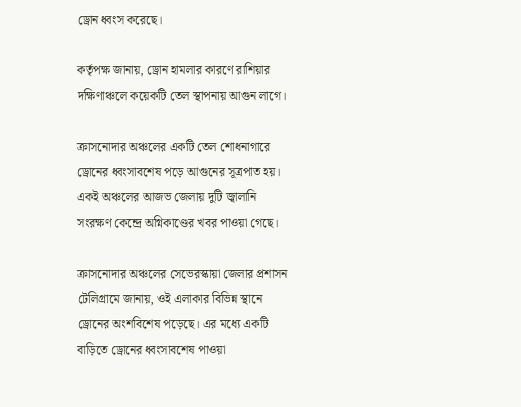ড্রোন ধ্বংস করেছে।

কর্তৃপক্ষ জানায়, ড্রোন হামলার কারণে রাশিয়ার দক্ষিণাঞ্চলে কয়েকটি তেল স্থাপনায় আগুন লাগে।

ক্রাসনোদার অঞ্চলের একটি তেল শোধনাগারে ড্রোনের ধ্বংসাবশেষ পড়ে আগুনের সূত্রপাত হয়। একই অঞ্চলের আজভ জেলায় দুটি জ্বালানি সংরক্ষণ কেন্দ্রে অগ্নিকাণ্ডের খবর পাওয়া গেছে।

ক্রাসনোদার অঞ্চলের সেভেরস্কায়া জেলার প্রশাসন টেলিগ্রামে জানায়, ওই এলাকার বিভিন্ন স্থানে ড্রোনের অংশবিশেষ পড়েছে। এর মধ্যে একটি বাড়িতে ড্রোনের ধ্বংসাবশেষ পাওয়া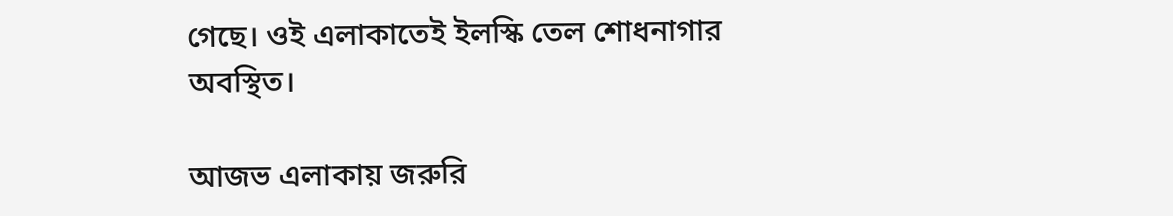গেছে। ওই এলাকাতেই ইলস্কি তেল শোধনাগার অবস্থিত।

আজভ এলাকায় জরুরি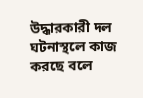উদ্ধারকারী দল ঘটনাস্থলে কাজ করছে বলে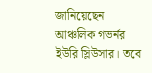জানিয়েছেন আঞ্চলিক গভর্নর ইউরি স্লিউসার। তবে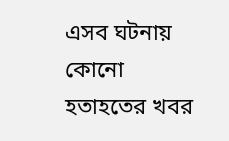এসব ঘটনায় কোনো হতাহতের খবর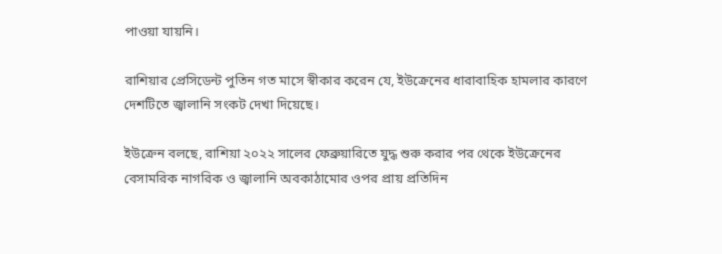পাওয়া যায়নি।

রাশিয়ার প্রেসিডেন্ট পুতিন গত মাসে স্বীকার করেন যে, ইউক্রেনের ধারাবাহিক হামলার কারণে দেশটিতে জ্বালানি সংকট দেখা দিয়েছে।

ইউক্রেন বলছে, রাশিয়া ২০২২ সালের ফেব্রুয়ারিতে যুদ্ধ শুরু করার পর থেকে ইউক্রেনের বেসামরিক নাগরিক ও জ্বালানি অবকাঠামোর ওপর প্রায় প্রতিদিন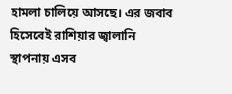হামলা চালিয়ে আসছে। এর জবাব হিসেবেই রাশিয়ার জ্বালানি স্থাপনায় এসব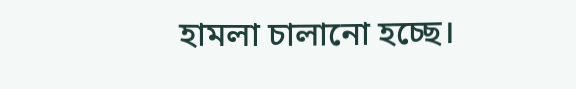হামলা চালানো হচ্ছে।